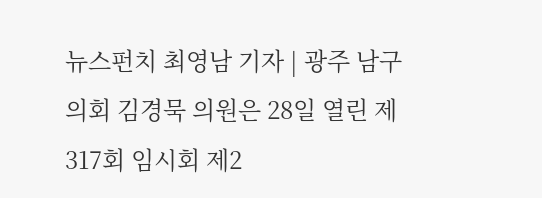뉴스펀치 최영남 기자 | 광주 남구의회 김경묵 의원은 28일 열린 제317회 임시회 제2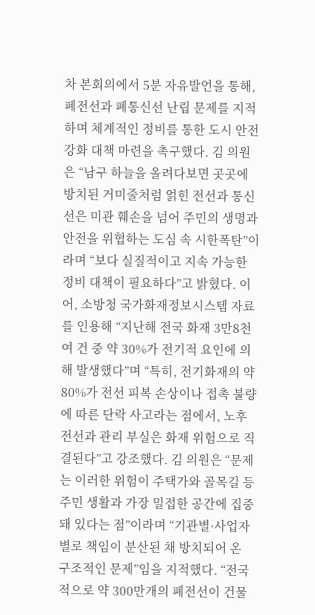차 본회의에서 5분 자유발언을 통해, 폐전선과 폐통신선 난립 문제를 지적하며 체계적인 정비를 통한 도시 안전 강화 대책 마련을 촉구했다. 김 의원은 “남구 하늘을 올려다보면 곳곳에 방치된 거미줄처럼 얽힌 전선과 통신선은 미관 훼손을 넘어 주민의 생명과 안전을 위협하는 도심 속 시한폭탄”이라며 “보다 실질적이고 지속 가능한 정비 대책이 필요하다”고 밝혔다. 이어, 소방청 국가화재정보시스템 자료를 인용해 “지난해 전국 화재 3만8천여 건 중 약 30%가 전기적 요인에 의해 발생했다”며 “특히, 전기화재의 약 80%가 전선 피복 손상이나 접촉 불량에 따른 단락 사고라는 점에서, 노후 전선과 관리 부실은 화재 위험으로 직결된다”고 강조했다. 김 의원은 “문제는 이러한 위험이 주택가와 골목길 등 주민 생활과 가장 밀접한 공간에 집중돼 있다는 점”이라며 “기관별·사업자별로 책임이 분산된 채 방치되어 온 구조적인 문제”임을 지적했다. “전국적으로 약 300만개의 폐전선이 건물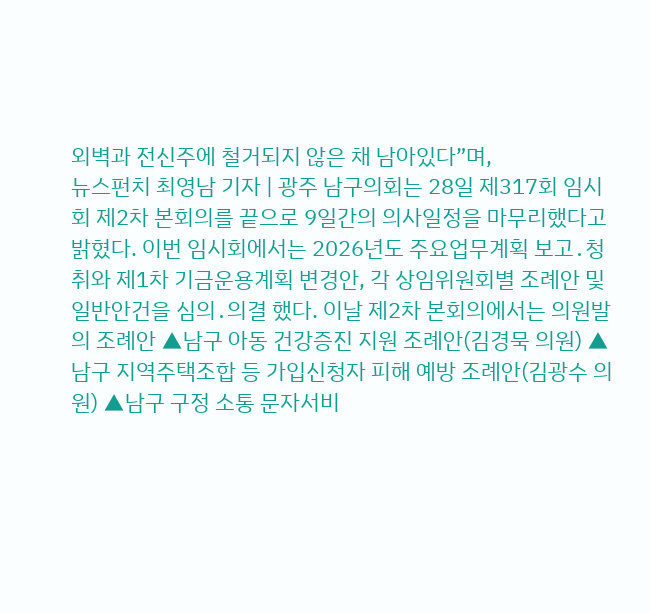외벽과 전신주에 철거되지 않은 채 남아있다”며,
뉴스펀치 최영남 기자 | 광주 남구의회는 28일 제317회 임시회 제2차 본회의를 끝으로 9일간의 의사일정을 마무리했다고 밝혔다. 이번 임시회에서는 2026년도 주요업무계획 보고․청취와 제1차 기금운용계획 변경안, 각 상임위원회별 조례안 및 일반안건을 심의․의결 했다. 이날 제2차 본회의에서는 의원발의 조례안 ▲남구 아동 건강증진 지원 조례안(김경묵 의원) ▲남구 지역주택조합 등 가입신청자 피해 예방 조례안(김광수 의원) ▲남구 구정 소통 문자서비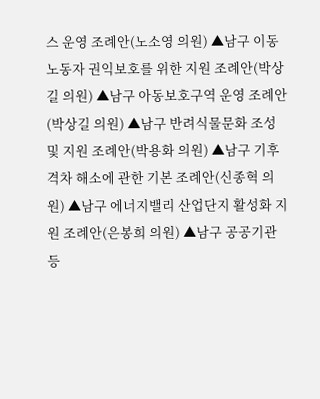스 운영 조례안(노소영 의원) ▲남구 이동노동자 권익보호를 위한 지원 조례안(박상길 의원) ▲남구 아동보호구역 운영 조례안(박상길 의원) ▲남구 반려식물문화 조성 및 지원 조례안(박용화 의원) ▲남구 기후격차 해소에 관한 기본 조례안(신종혁 의원) ▲남구 에너지밸리 산업단지 활성화 지원 조례안(은봉희 의원) ▲남구 공공기관 등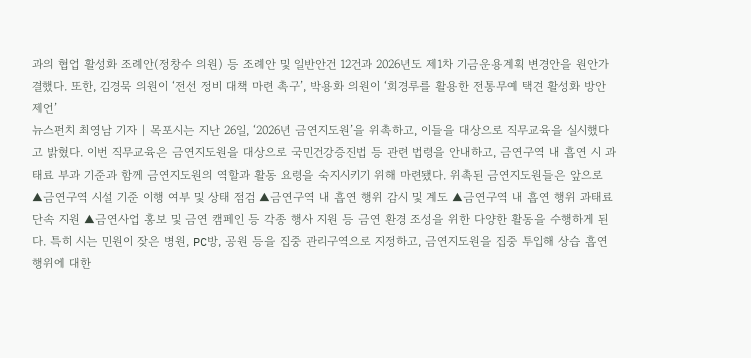과의 협업 활성화 조례안(정창수 의원) 등 조례안 및 일반안건 12건과 2026년도 제1차 기금운용계획 변경안을 원안가결했다. 또한, 김경묵 의원이 ‘전선 정비 대책 마련 촉구’, 박용화 의원이 ‘희경루를 활용한 전통무예 택견 활성화 방안 제언’
뉴스펀치 최영남 기자 | 목포시는 지난 26일, ‘2026년 금연지도원’을 위촉하고, 이들을 대상으로 직무교육을 실시했다고 밝혔다. 이번 직무교육은 금연지도원을 대상으로 국민건강증진법 등 관련 법령을 안내하고, 금연구역 내 흡연 시 과태료 부과 기준과 함께 금연지도원의 역할과 활동 요령을 숙지시키기 위해 마련됐다. 위촉된 금연지도원들은 앞으로 ▲금연구역 시설 기준 이행 여부 및 상태 점검 ▲금연구역 내 흡연 행위 감시 및 계도 ▲금연구역 내 흡연 행위 과태료 단속 지원 ▲금연사업 홍보 및 금연 캠페인 등 각종 행사 지원 등 금연 환경 조성을 위한 다양한 활동을 수행하게 된다. 특히 시는 민원이 잦은 병원, PC방, 공원 등을 집중 관리구역으로 지정하고, 금연지도원을 집중 투입해 상습 흡연 행위에 대한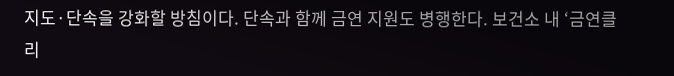지도·단속을 강화할 방침이다. 단속과 함께 금연 지원도 병행한다. 보건소 내 ‘금연클리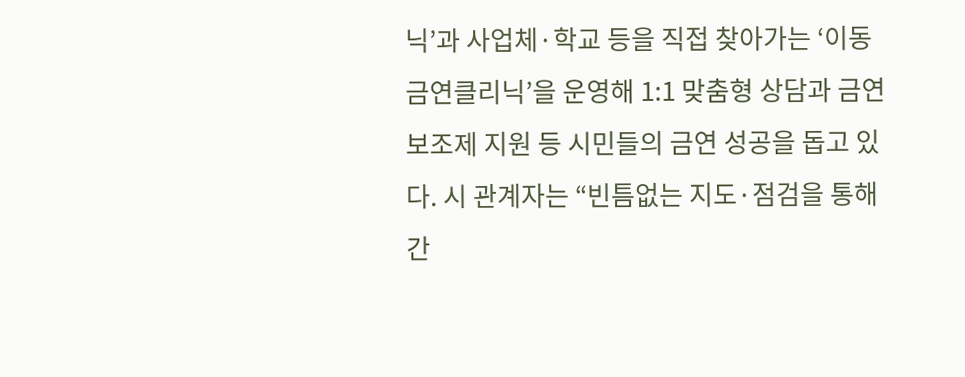닉’과 사업체·학교 등을 직접 찾아가는 ‘이동 금연클리닉’을 운영해 1:1 맞춤형 상담과 금연 보조제 지원 등 시민들의 금연 성공을 돕고 있다. 시 관계자는 “빈틈없는 지도·점검을 통해 간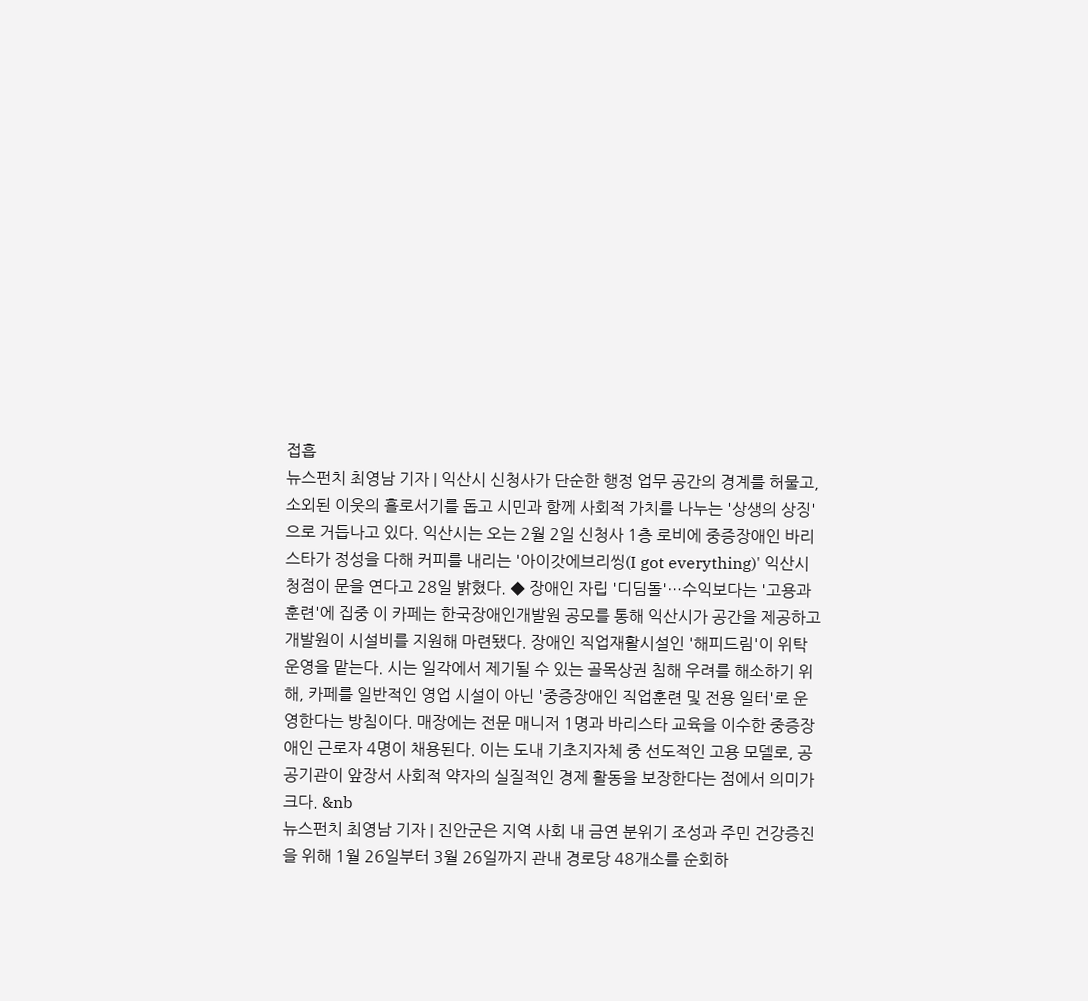접흡
뉴스펀치 최영남 기자 | 익산시 신청사가 단순한 행정 업무 공간의 경계를 허물고, 소외된 이웃의 홀로서기를 돕고 시민과 함께 사회적 가치를 나누는 '상생의 상징'으로 거듭나고 있다. 익산시는 오는 2월 2일 신청사 1층 로비에 중증장애인 바리스타가 정성을 다해 커피를 내리는 '아이갓에브리씽(I got everything)' 익산시청점이 문을 연다고 28일 밝혔다. ◆ 장애인 자립 '디딤돌'…수익보다는 '고용과 훈련'에 집중 이 카페는 한국장애인개발원 공모를 통해 익산시가 공간을 제공하고 개발원이 시설비를 지원해 마련됐다. 장애인 직업재활시설인 '해피드림'이 위탁 운영을 맡는다. 시는 일각에서 제기될 수 있는 골목상권 침해 우려를 해소하기 위해, 카페를 일반적인 영업 시설이 아닌 '중증장애인 직업훈련 및 전용 일터'로 운영한다는 방침이다. 매장에는 전문 매니저 1명과 바리스타 교육을 이수한 중증장애인 근로자 4명이 채용된다. 이는 도내 기초지자체 중 선도적인 고용 모델로, 공공기관이 앞장서 사회적 약자의 실질적인 경제 활동을 보장한다는 점에서 의미가 크다. &nb
뉴스펀치 최영남 기자 | 진안군은 지역 사회 내 금연 분위기 조성과 주민 건강증진을 위해 1월 26일부터 3월 26일까지 관내 경로당 48개소를 순회하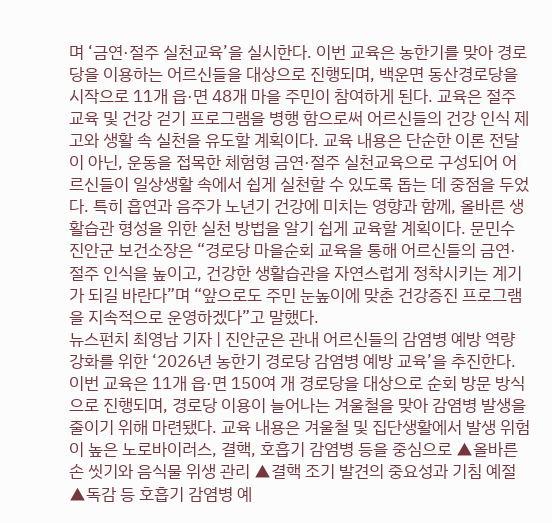며 ‘금연·절주 실천교육’을 실시한다. 이번 교육은 농한기를 맞아 경로당을 이용하는 어르신들을 대상으로 진행되며, 백운면 동산경로당을 시작으로 11개 읍·면 48개 마을 주민이 참여하게 된다. 교육은 절주 교육 및 건강 걷기 프로그램을 병행 함으로써 어르신들의 건강 인식 제고와 생활 속 실천을 유도할 계획이다. 교육 내용은 단순한 이론 전달이 아닌, 운동을 접목한 체험형 금연·절주 실천교육으로 구성되어 어르신들이 일상생활 속에서 쉽게 실천할 수 있도록 돕는 데 중점을 두었다. 특히 흡연과 음주가 노년기 건강에 미치는 영향과 함께, 올바른 생활습관 형성을 위한 실천 방법을 알기 쉽게 교육할 계획이다. 문민수 진안군 보건소장은 “경로당 마을순회 교육을 통해 어르신들의 금연·절주 인식을 높이고, 건강한 생활습관을 자연스럽게 정착시키는 계기가 되길 바란다”며 “앞으로도 주민 눈높이에 맞춘 건강증진 프로그램을 지속적으로 운영하겠다”고 말했다.
뉴스펀치 최영남 기자 | 진안군은 관내 어르신들의 감염병 예방 역량 강화를 위한 ‘2026년 농한기 경로당 감염병 예방 교육’을 추진한다. 이번 교육은 11개 읍·면 150여 개 경로당을 대상으로 순회 방문 방식으로 진행되며, 경로당 이용이 늘어나는 겨울철을 맞아 감염병 발생을 줄이기 위해 마련됐다. 교육 내용은 겨울철 및 집단생활에서 발생 위험이 높은 노로바이러스, 결핵, 호흡기 감염병 등을 중심으로 ▲올바른 손 씻기와 음식물 위생 관리 ▲결핵 조기 발견의 중요성과 기침 예절 ▲독감 등 호흡기 감염병 예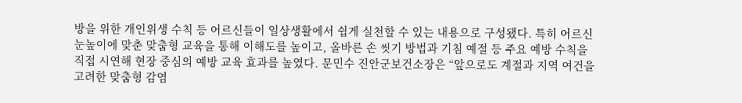방을 위한 개인위생 수칙 등 어르신들이 일상생활에서 쉽게 실천할 수 있는 내용으로 구성됐다. 특히 어르신 눈높이에 맞춘 맞춤형 교육을 통해 이해도를 높이고, 올바른 손 씻기 방법과 기침 예절 등 주요 예방 수칙을 직접 시연해 현장 중심의 예방 교육 효과를 높였다. 문민수 진안군보건소장은 “앞으로도 계절과 지역 여건을 고려한 맞춤형 감염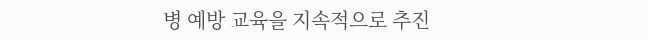병 예방 교육을 지속적으로 추진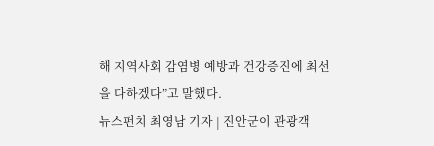해 지역사회 감염병 예방과 건강증진에 최선을 다하겠다”고 말했다.
뉴스펀치 최영남 기자 | 진안군이 관광객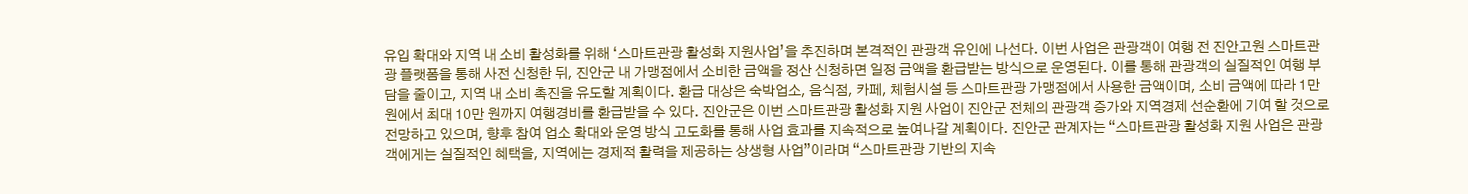유입 확대와 지역 내 소비 활성화를 위해 ‘스마트관광 활성화 지원사업’을 추진하며 본격적인 관광객 유인에 나선다. 이번 사업은 관광객이 여행 전 진안고원 스마트관광 플랫폼을 통해 사전 신청한 뒤, 진안군 내 가맹점에서 소비한 금액을 정산 신청하면 일정 금액을 환급받는 방식으로 운영된다. 이를 통해 관광객의 실질적인 여행 부담을 줄이고, 지역 내 소비 촉진을 유도할 계획이다. 환급 대상은 숙박업소, 음식점, 카페, 체험시설 등 스마트관광 가맹점에서 사용한 금액이며, 소비 금액에 따라 1만 원에서 최대 10만 원까지 여행경비를 환급받을 수 있다. 진안군은 이번 스마트관광 활성화 지원 사업이 진안군 전체의 관광객 증가와 지역경제 선순환에 기여 할 것으로 전망하고 있으며, 향후 참여 업소 확대와 운영 방식 고도화를 통해 사업 효과를 지속적으로 높여나갈 계획이다. 진안군 관계자는 “스마트관광 활성화 지원 사업은 관광객에게는 실질적인 혜택을, 지역에는 경제적 활력을 제공하는 상생형 사업”이라며 “스마트관광 기반의 지속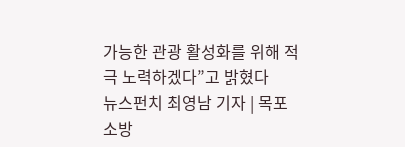가능한 관광 활성화를 위해 적극 노력하겠다”고 밝혔다
뉴스펀치 최영남 기자 | 목포소방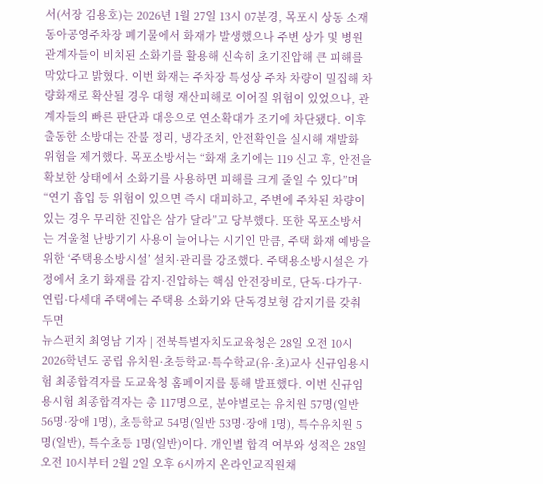서(서장 김용호)는 2026년 1월 27일 13시 07분경, 목포시 상동 소재 동아공영주차장 폐기물에서 화재가 발생했으나 주변 상가 및 병원 관계자들이 비치된 소화기를 활용해 신속히 초기진압해 큰 피해를 막았다고 밝혔다. 이번 화재는 주차장 특성상 주차 차량이 밀집해 차량화재로 확산될 경우 대형 재산피해로 이어질 위험이 있었으나, 관계자들의 빠른 판단과 대응으로 연소확대가 조기에 차단됐다. 이후 출동한 소방대는 잔불 정리, 냉각조치, 안전확인을 실시해 재발화 위험을 제거했다. 목포소방서는 “화재 초기에는 119 신고 후, 안전을 확보한 상태에서 소화기를 사용하면 피해를 크게 줄일 수 있다”며 “연기 흡입 등 위험이 있으면 즉시 대피하고, 주변에 주차된 차량이 있는 경우 무리한 진압은 삼가 달라”고 당부했다. 또한 목포소방서는 겨울철 난방기기 사용이 늘어나는 시기인 만큼, 주택 화재 예방을 위한 ‘주택용소방시설’ 설치·관리를 강조했다. 주택용소방시설은 가정에서 초기 화재를 감지·진압하는 핵심 안전장비로, 단독·다가구·연립·다세대 주택에는 주택용 소화기와 단독경보형 감지기를 갖춰두면
뉴스펀치 최영남 기자 | 전북특별자치도교육청은 28일 오전 10시 2026학년도 공립 유치원·초등학교·특수학교(유·초)교사 신규임용시험 최종합격자를 도교육청 홈페이지를 통해 발표했다. 이번 신규임용시험 최종합격자는 총 117명으로, 분야별로는 유치원 57명(일반 56명·장애 1명), 초등학교 54명(일반 53명·장애 1명), 특수유치원 5명(일반), 특수초등 1명(일반)이다. 개인별 합격 여부와 성적은 28일 오전 10시부터 2월 2일 오후 6시까지 온라인교직원채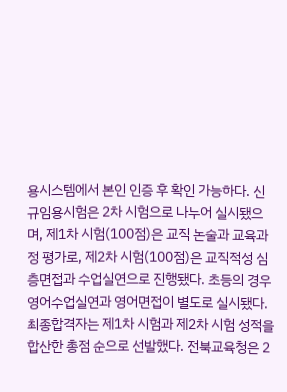용시스템에서 본인 인증 후 확인 가능하다. 신규임용시험은 2차 시험으로 나누어 실시됐으며, 제1차 시험(100점)은 교직 논술과 교육과정 평가로, 제2차 시험(100점)은 교직적성 심층면접과 수업실연으로 진행됐다. 초등의 경우 영어수업실연과 영어면접이 별도로 실시됐다. 최종합격자는 제1차 시험과 제2차 시험 성적을 합산한 총점 순으로 선발했다. 전북교육청은 2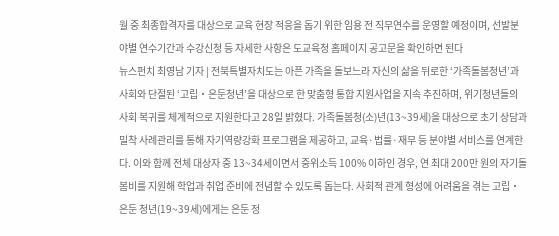월 중 최종합격자를 대상으로 교육 현장 적응을 돕기 위한 임용 전 직무연수를 운영할 예정이며, 선발분야별 연수기간과 수강신청 등 자세한 사항은 도교육청 홈페이지 공고문을 확인하면 된다
뉴스펀치 최영남 기자 | 전북특별자치도는 아픈 가족을 돌보느라 자신의 삶을 뒤로한 ‘가족돌봄청년’과 사회와 단절된 ‘고립・은둔청년’을 대상으로 한 맞춤형 통합 지원사업을 지속 추진하며, 위기청년들의 사회 복귀를 체계적으로 지원한다고 28일 밝혔다. 가족돌봄청(소)년(13~39세)을 대상으로 초기 상담과 밀착 사례관리를 통해 자기역량강화 프로그램을 제공하고, 교육·법률·재무 등 분야별 서비스를 연계한다. 이와 함께 전체 대상자 중 13~34세이면서 중위소득 100% 이하인 경우, 연 최대 200만 원의 자기돌봄비를 지원해 학업과 취업 준비에 전념할 수 있도록 돕는다. 사회적 관계 형성에 어려움을 겪는 고립・은둔 청년(19~39세)에게는 은둔 정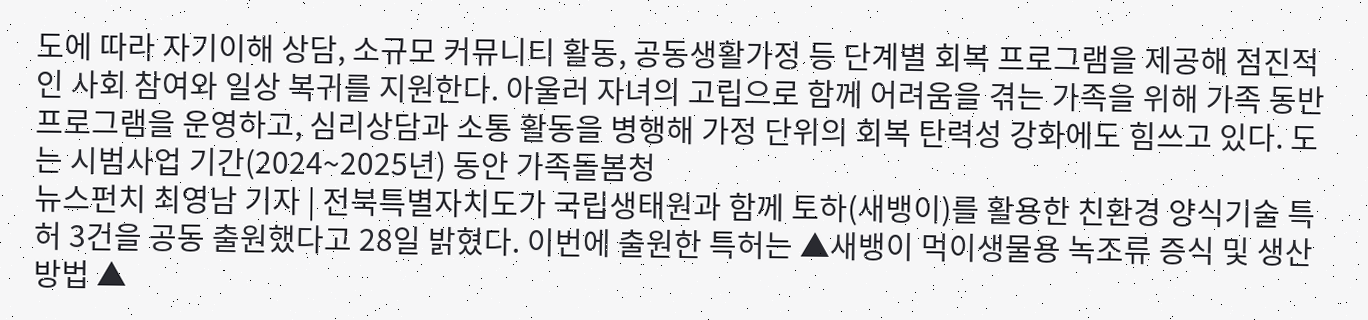도에 따라 자기이해 상담, 소규모 커뮤니티 활동, 공동생활가정 등 단계별 회복 프로그램을 제공해 점진적인 사회 참여와 일상 복귀를 지원한다. 아울러 자녀의 고립으로 함께 어려움을 겪는 가족을 위해 가족 동반 프로그램을 운영하고, 심리상담과 소통 활동을 병행해 가정 단위의 회복 탄력성 강화에도 힘쓰고 있다. 도는 시범사업 기간(2024~2025년) 동안 가족돌봄청
뉴스펀치 최영남 기자 | 전북특별자치도가 국립생태원과 함께 토하(새뱅이)를 활용한 친환경 양식기술 특허 3건을 공동 출원했다고 28일 밝혔다. 이번에 출원한 특허는 ▲새뱅이 먹이생물용 녹조류 증식 및 생산방법 ▲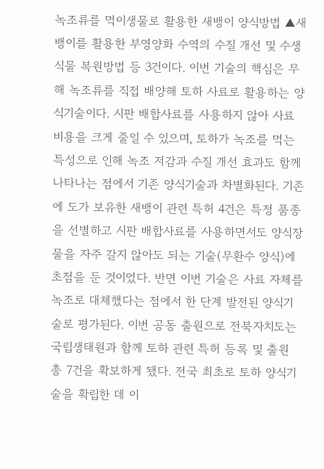녹조류를 먹이생물로 활용한 새뱅이 양식방법 ▲새뱅이를 활용한 부영양화 수역의 수질 개선 및 수생식물 복원방법 등 3건이다. 이번 기술의 핵심은 무해 녹조류를 직접 배양해 토하 사료로 활용하는 양식기술이다. 시판 배합사료를 사용하지 않아 사료 비용을 크게 줄일 수 있으며, 토하가 녹조를 먹는 특성으로 인해 녹조 저감과 수질 개선 효과도 함께 나타나는 점에서 기존 양식기술과 차별화된다. 기존에 도가 보유한 새뱅이 관련 특허 4건은 특정 품종을 선별하고 시판 배합사료를 사용하면서도 양식장 물을 자주 갈지 않아도 되는 기술(무환수 양식)에 초점을 둔 것이었다. 반면 이번 기술은 사료 자체를 녹조로 대체했다는 점에서 한 단계 발전된 양식기술로 평가된다. 이번 공동 출원으로 전북자치도는 국립생태원과 함께 토하 관련 특허 등록 및 출원 총 7건을 확보하게 됐다. 전국 최초로 토하 양식기술을 확립한 데 이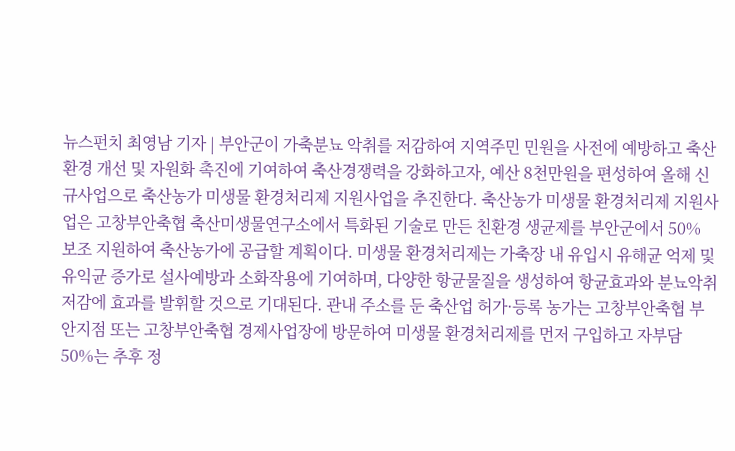뉴스펀치 최영남 기자 | 부안군이 가축분뇨 악취를 저감하여 지역주민 민원을 사전에 예방하고 축산환경 개선 및 자원화 촉진에 기여하여 축산경쟁력을 강화하고자, 예산 8천만원을 편성하여 올해 신규사업으로 축산농가 미생물 환경처리제 지원사업을 추진한다. 축산농가 미생물 환경처리제 지원사업은 고창부안축협 축산미생물연구소에서 특화된 기술로 만든 친환경 생균제를 부안군에서 50% 보조 지원하여 축산농가에 공급할 계획이다. 미생물 환경처리제는 가축장 내 유입시 유해균 억제 및 유익균 증가로 설사예방과 소화작용에 기여하며, 다양한 항균물질을 생성하여 항균효과와 분뇨악취저감에 효과를 발휘할 것으로 기대된다. 관내 주소를 둔 축산업 허가·등록 농가는 고창부안축협 부안지점 또는 고창부안축협 경제사업장에 방문하여 미생물 환경처리제를 먼저 구입하고 자부담 50%는 추후 정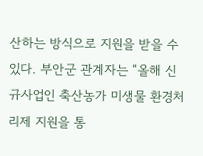산하는 방식으로 지원을 받을 수 있다. 부안군 관계자는 “올해 신규사업인 축산농가 미생물 환경처리제 지원을 통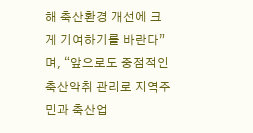해 축산환경 개선에 크게 기여하기를 바란다” 며, “앞으로도 중점적인 축산악취 관리로 지역주민과 축산업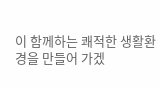이 함께하는 쾌적한 생활환경을 만들어 가겠